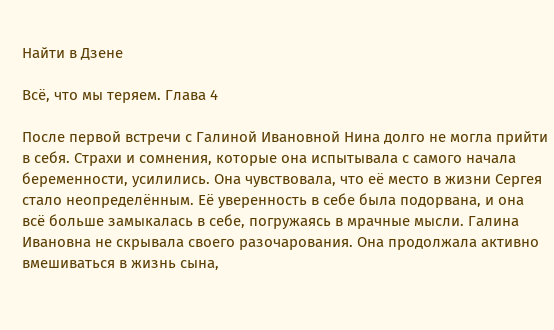Найти в Дзене

Всё, что мы теряем. Глава 4

После первой встречи с Галиной Ивановной Нина долго не могла прийти в себя. Страхи и сомнения, которые она испытывала с самого начала беременности, усилились. Она чувствовала, что её место в жизни Сергея стало неопределённым. Её уверенность в себе была подорвана, и она всё больше замыкалась в себе, погружаясь в мрачные мысли. Галина Ивановна не скрывала своего разочарования. Она продолжала активно вмешиваться в жизнь сына,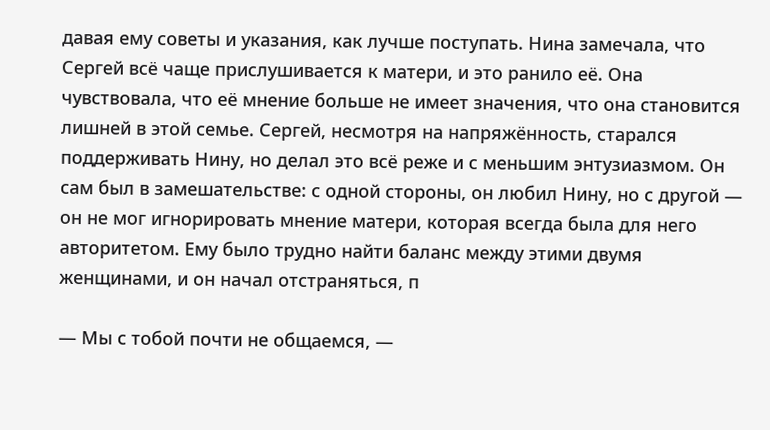давая ему советы и указания, как лучше поступать. Нина замечала, что Сергей всё чаще прислушивается к матери, и это ранило её. Она чувствовала, что её мнение больше не имеет значения, что она становится лишней в этой семье. Сергей, несмотря на напряжённость, старался поддерживать Нину, но делал это всё реже и с меньшим энтузиазмом. Он сам был в замешательстве: с одной стороны, он любил Нину, но с другой — он не мог игнорировать мнение матери, которая всегда была для него авторитетом. Ему было трудно найти баланс между этими двумя женщинами, и он начал отстраняться, п

— Мы с тобой почти не общаемся, —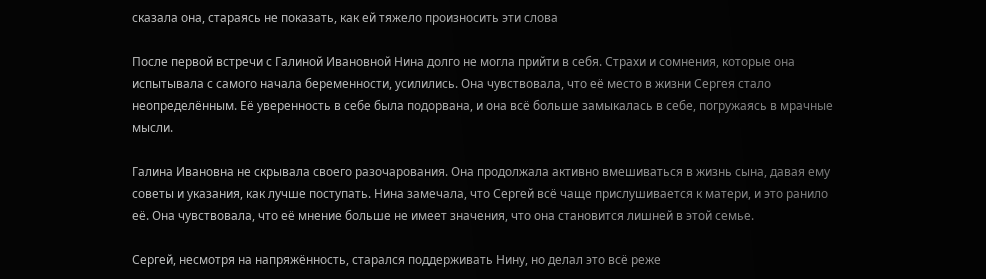сказала она, стараясь не показать, как ей тяжело произносить эти слова

После первой встречи с Галиной Ивановной Нина долго не могла прийти в себя. Страхи и сомнения, которые она испытывала с самого начала беременности, усилились. Она чувствовала, что её место в жизни Сергея стало неопределённым. Её уверенность в себе была подорвана, и она всё больше замыкалась в себе, погружаясь в мрачные мысли.

Галина Ивановна не скрывала своего разочарования. Она продолжала активно вмешиваться в жизнь сына, давая ему советы и указания, как лучше поступать. Нина замечала, что Сергей всё чаще прислушивается к матери, и это ранило её. Она чувствовала, что её мнение больше не имеет значения, что она становится лишней в этой семье.

Сергей, несмотря на напряжённость, старался поддерживать Нину, но делал это всё реже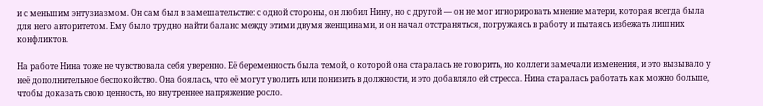и с меньшим энтузиазмом. Он сам был в замешательстве: с одной стороны, он любил Нину, но с другой — он не мог игнорировать мнение матери, которая всегда была для него авторитетом. Ему было трудно найти баланс между этими двумя женщинами, и он начал отстраняться, погружаясь в работу и пытаясь избежать лишних конфликтов.

На работе Нина тоже не чувствовала себя уверенно. Её беременность была темой, о которой она старалась не говорить, но коллеги замечали изменения, и это вызывало у неё дополнительное беспокойство. Она боялась, что её могут уволить или понизить в должности, и это добавляло ей стресса. Нина старалась работать как можно больше, чтобы доказать свою ценность, но внутреннее напряжение росло.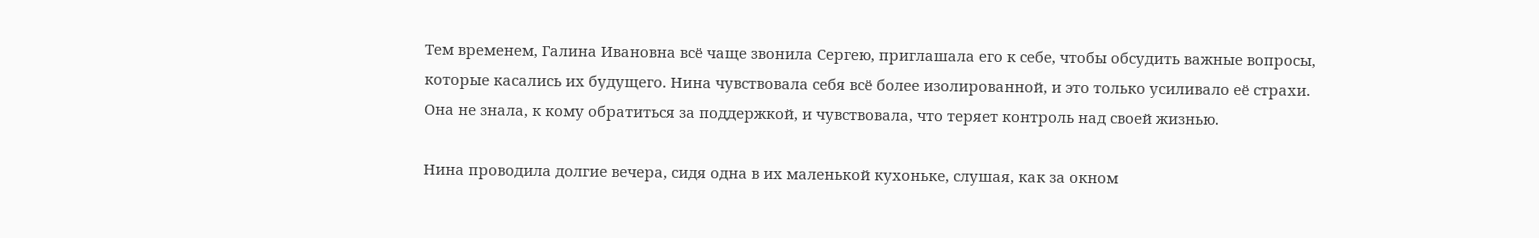Тем временем, Галина Ивановна всё чаще звонила Сергею, приглашала его к себе, чтобы обсудить важные вопросы, которые касались их будущего. Нина чувствовала себя всё более изолированной, и это только усиливало её страхи. Она не знала, к кому обратиться за поддержкой, и чувствовала, что теряет контроль над своей жизнью.

Нина проводила долгие вечера, сидя одна в их маленькой кухоньке, слушая, как за окном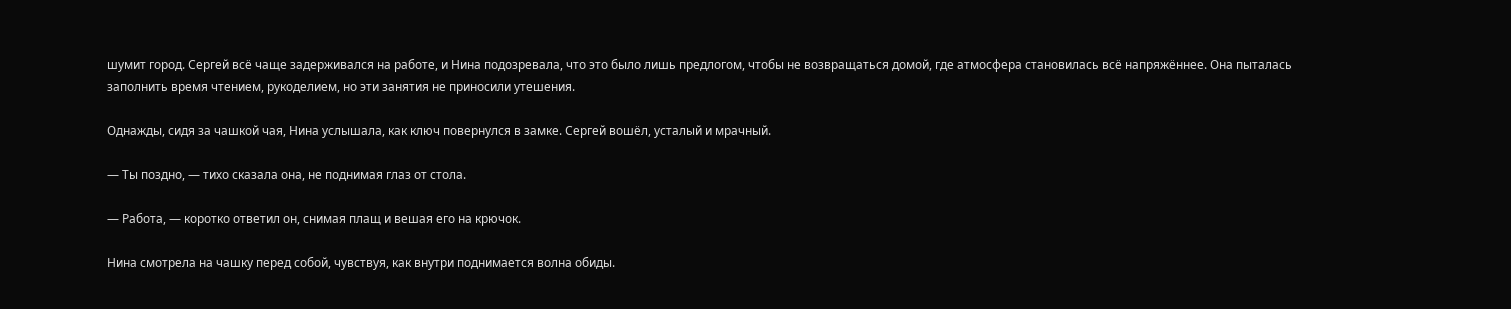шумит город. Сергей всё чаще задерживался на работе, и Нина подозревала, что это было лишь предлогом, чтобы не возвращаться домой, где атмосфера становилась всё напряжённее. Она пыталась заполнить время чтением, рукоделием, но эти занятия не приносили утешения.

Однажды, сидя за чашкой чая, Нина услышала, как ключ повернулся в замке. Сергей вошёл, усталый и мрачный.

— Ты поздно, — тихо сказала она, не поднимая глаз от стола.

— Работа, — коротко ответил он, снимая плащ и вешая его на крючок.

Нина смотрела на чашку перед собой, чувствуя, как внутри поднимается волна обиды.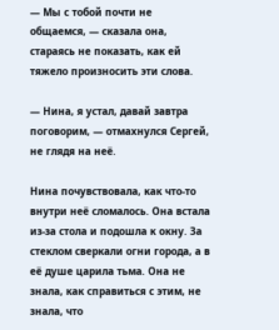— Мы с тобой почти не общаемся, — сказала она, стараясь не показать, как ей тяжело произносить эти слова.

— Нина, я устал, давай завтра поговорим, — отмахнулся Сергей, не глядя на неё.

Нина почувствовала, как что-то внутри неё сломалось. Она встала из-за стола и подошла к окну. За стеклом сверкали огни города, а в её душе царила тьма. Она не знала, как справиться с этим, не знала, что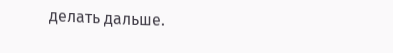делать дальше.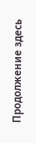Продолжение здесь